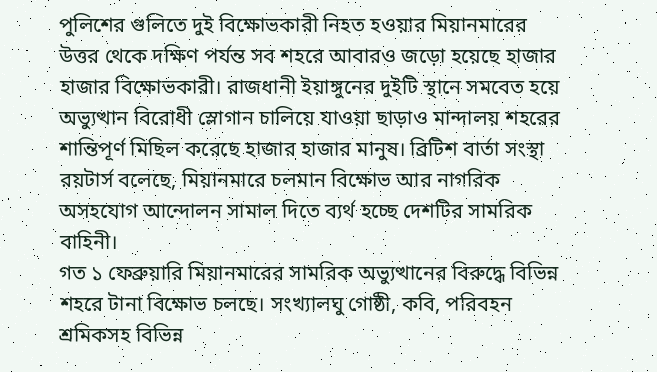পুলিশের গুলিতে দুই বিক্ষোভকারী নিহত হওয়ার মিয়ানমারের উত্তর থেকে দক্ষিণ পর্যন্ত সব শহরে আবারও জড়ো হয়েছে হাজার হাজার বিক্ষোভকারী। রাজধানী ইয়াঙ্গুনের দুইটি স্থানে সমবেত হয়ে অভ্যুত্থান বিরোধী স্লোগান চালিয়ে যাওয়া ছাড়াও মান্দালয় শহরের শান্তিপূর্ণ মিছিল করেছে হাজার হাজার মানুষ। ব্রিটিশ বার্তা সংস্থা রয়টার্স বলেছে, মিয়ানমারে চলমান বিক্ষোভ আর নাগরিক অসহযোগ আন্দোলন সামাল দিতে ব্যর্থ হচ্ছে দেশটির সামরিক বাহিনী।
গত ১ ফেব্রুয়ারি মিয়ানমারের সামরিক অভ্যুত্থানের বিরুদ্ধে বিভিন্ন শহরে টানা বিক্ষোভ চলছে। সংখ্যালঘু গোষ্ঠী, কবি, পরিবহন শ্রমিকসহ বিভিন্ন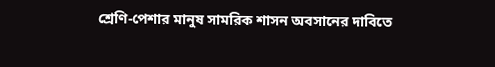শ্রেণি-পেশার মানুষ সামরিক শাসন অবসানের দাবিতে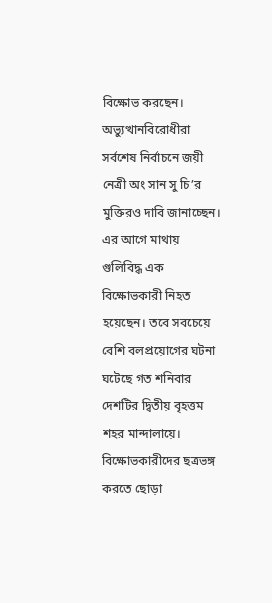বিক্ষোভ করছেন। অভ্যুত্থানবিরোধীরা সর্বশেষ নির্বাচনে জয়ী নেত্রী অং সান সু চি’র মুক্তিরও দাবি জানাচ্ছেন। এর আগে মাথায় গুলিবিদ্ধ এক বিক্ষোভকারী নিহত হয়েছেন। তবে সবচেয়ে বেশি বলপ্রয়োগের ঘটনা ঘটেছে গত শনিবার দেশটির দ্বিতীয় বৃহত্তম শহর মান্দালায়ে। বিক্ষোভকারীদের ছত্রভঙ্গ করতে ছোড়া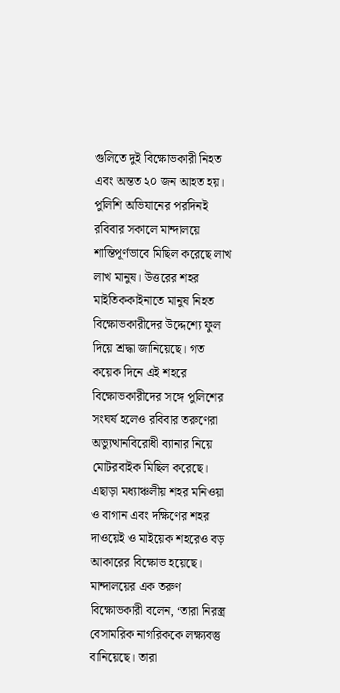গুলিতে দুই বিক্ষোভকারী নিহত এবং অন্তত ২০ জন আহত হয়।
পুলিশি অভিযানের পরদিনই রবিবার সকালে মান্দালয়ে শান্তিপূর্ণভাবে মিছিল করেছে লাখ লাখ মানুষ। উত্তরের শহর মাইতিককাইনাতে মানুষ নিহত বিক্ষোভকারীদের উদ্দেশ্যে ফুল দিয়ে শ্রদ্ধা জানিয়েছে। গত কয়েক দিনে এই শহরে বিক্ষোভকারীদের সঙ্গে পুলিশের সংঘর্ষ হলেও রবিবার তরুণেরা অভ্যুত্থানবিরোধী ব্যানার নিয়ে মোটরবাইক মিছিল করেছে। এছাড়া মধ্যাঞ্চলীয় শহর মনিওয়া ও বাগান এবং দক্ষিণের শহর দাওয়েই ও মাইয়েক শহরেও বড় আকারের বিক্ষোভ হয়েছে।
মান্দালয়ের এক তরুণ বিক্ষোভকারী বলেন, ‘তারা নিরস্ত্র বেসামরিক নাগরিককে লক্ষ্যবস্তু বানিয়েছে। তারা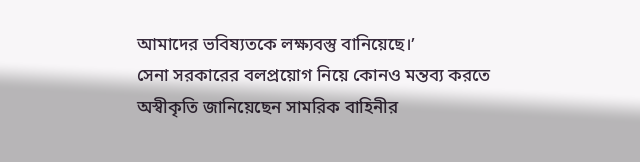আমাদের ভবিষ্যতকে লক্ষ্যবস্তু বানিয়েছে।’
সেনা সরকারের বলপ্রয়োগ নিয়ে কোনও মন্তব্য করতে অস্বীকৃতি জানিয়েছেন সামরিক বাহিনীর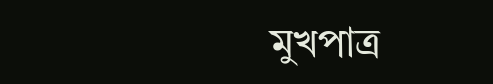মুখপাত্র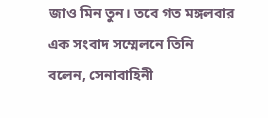জাও মিন তুন। তবে গত মঙ্গলবার এক সংবাদ সম্মেলনে তিনি বলেন, সেনাবাহিনী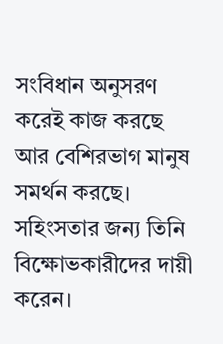সংবিধান অনুসরণ করেই কাজ করছে আর বেশিরভাগ মানুষ সমর্থন করছে। সহিংসতার জন্য তিনি বিক্ষোভকারীদের দায়ী করেন।